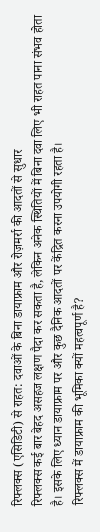रिफ्लक्स (एसिडिटी) से राहत: दवाओं के बिना डायाफ्राम और रोज़मर्रा की आदतों से सुधार
रिफ्लक्स कई बार बेहद असहज लक्षण पैदा कर सकता है, लेकिन अनेक स्थितियों में बिना दवा लिए भी राहत पाना संभव होता है। इसके लिए ध्यान डायाफ्राम पर और कुछ दैनिक आदतों पर केंद्रित करना उपयोगी रहता है।
रिफ्लक्स में डायाफ्राम की भूमिका क्यों महत्वपूर्ण है?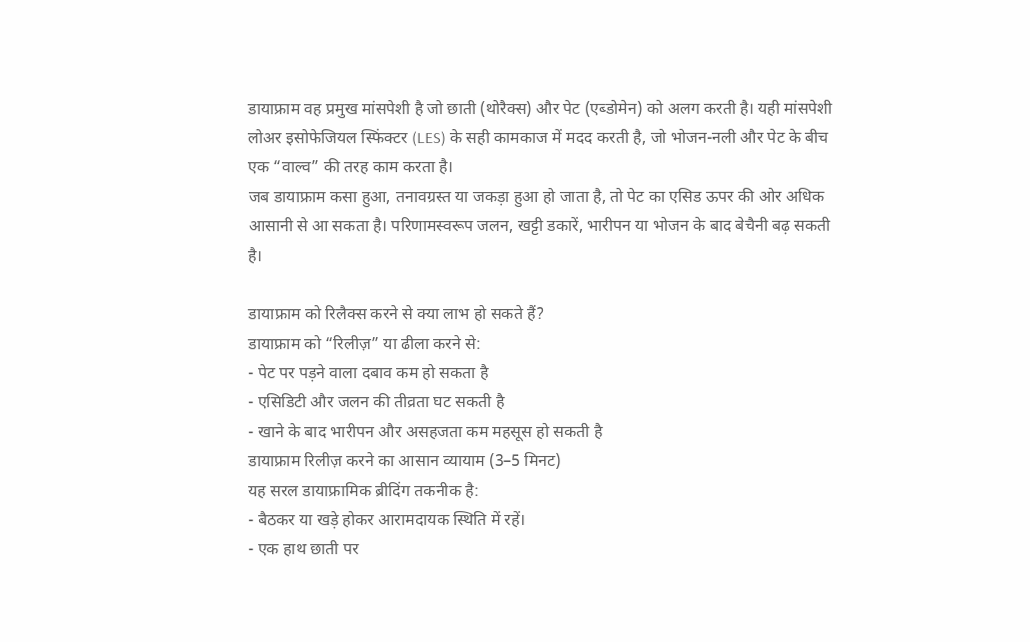डायाफ्राम वह प्रमुख मांसपेशी है जो छाती (थोरैक्स) और पेट (एब्डोमेन) को अलग करती है। यही मांसपेशी लोअर इसोफेजियल स्फिंक्टर (LES) के सही कामकाज में मदद करती है, जो भोजन-नली और पेट के बीच एक “वाल्व” की तरह काम करता है।
जब डायाफ्राम कसा हुआ, तनावग्रस्त या जकड़ा हुआ हो जाता है, तो पेट का एसिड ऊपर की ओर अधिक आसानी से आ सकता है। परिणामस्वरूप जलन, खट्टी डकारें, भारीपन या भोजन के बाद बेचैनी बढ़ सकती है।

डायाफ्राम को रिलैक्स करने से क्या लाभ हो सकते हैं?
डायाफ्राम को “रिलीज़” या ढीला करने से:
- पेट पर पड़ने वाला दबाव कम हो सकता है
- एसिडिटी और जलन की तीव्रता घट सकती है
- खाने के बाद भारीपन और असहजता कम महसूस हो सकती है
डायाफ्राम रिलीज़ करने का आसान व्यायाम (3–5 मिनट)
यह सरल डायाफ्रामिक ब्रीदिंग तकनीक है:
- बैठकर या खड़े होकर आरामदायक स्थिति में रहें।
- एक हाथ छाती पर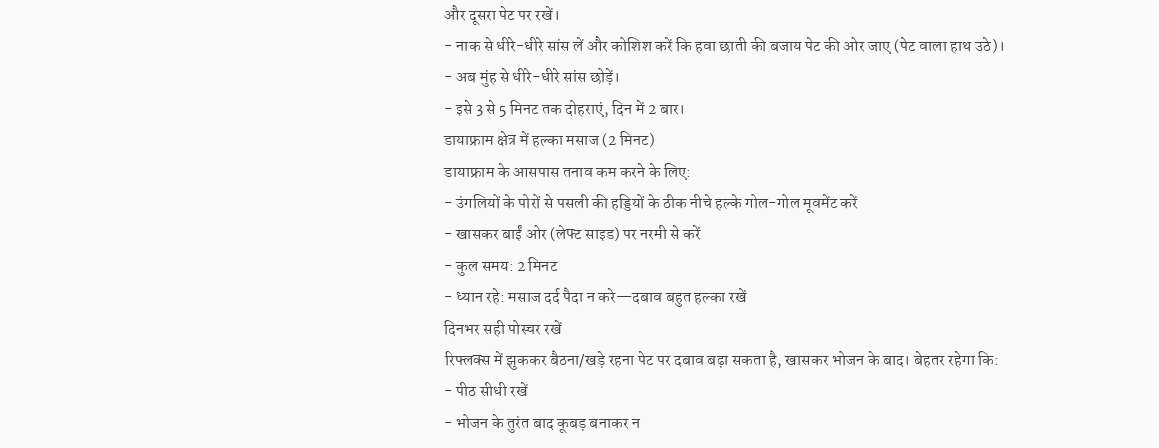और दूसरा पेट पर रखें।
- नाक से धीरे-धीरे सांस लें और कोशिश करें कि हवा छाती की बजाय पेट की ओर जाए (पेट वाला हाथ उठे)।
- अब मुंह से धीरे-धीरे सांस छोड़ें।
- इसे 3 से 5 मिनट तक दोहराएं, दिन में 2 बार।
डायाफ्राम क्षेत्र में हल्का मसाज (2 मिनट)
डायाफ्राम के आसपास तनाव कम करने के लिए:
- उंगलियों के पोरों से पसली की हड्डियों के ठीक नीचे हल्के गोल-गोल मूवमेंट करें
- खासकर बाईं ओर (लेफ्ट साइड) पर नरमी से करें
- कुल समय: 2 मिनट
- ध्यान रहे: मसाज दर्द पैदा न करे—दबाव बहुत हल्का रखें
दिनभर सही पोस्चर रखें
रिफ्लक्स में झुककर बैठना/खड़े रहना पेट पर दबाव बढ़ा सकता है, खासकर भोजन के बाद। बेहतर रहेगा कि:
- पीठ सीधी रखें
- भोजन के तुरंत बाद कूबड़ बनाकर न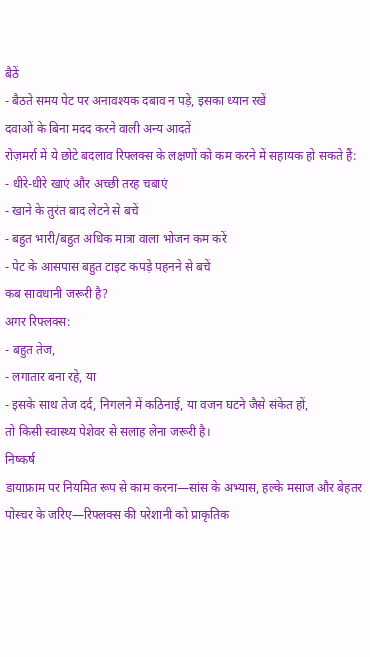बैठें
- बैठते समय पेट पर अनावश्यक दबाव न पड़े, इसका ध्यान रखें
दवाओं के बिना मदद करने वाली अन्य आदतें
रोज़मर्रा में ये छोटे बदलाव रिफ्लक्स के लक्षणों को कम करने में सहायक हो सकते हैं:
- धीरे-धीरे खाएं और अच्छी तरह चबाएं
- खाने के तुरंत बाद लेटने से बचें
- बहुत भारी/बहुत अधिक मात्रा वाला भोजन कम करें
- पेट के आसपास बहुत टाइट कपड़े पहनने से बचें
कब सावधानी जरूरी है?
अगर रिफ्लक्स:
- बहुत तेज,
- लगातार बना रहे, या
- इसके साथ तेज दर्द, निगलने में कठिनाई, या वजन घटने जैसे संकेत हों,
तो किसी स्वास्थ्य पेशेवर से सलाह लेना जरूरी है।
निष्कर्ष
डायाफ्राम पर नियमित रूप से काम करना—सांस के अभ्यास, हल्के मसाज और बेहतर पोस्चर के जरिए—रिफ्लक्स की परेशानी को प्राकृतिक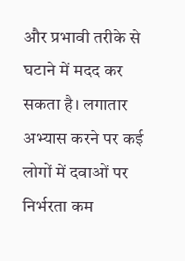और प्रभावी तरीके से घटाने में मदद कर सकता है। लगातार अभ्यास करने पर कई लोगों में दवाओं पर निर्भरता कम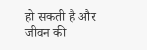हो सकती है और जीवन की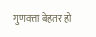गुणवत्ता बेहतर हो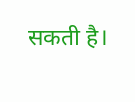सकती है।